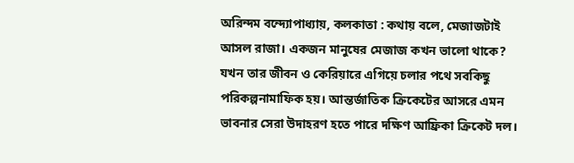অরিন্দম বন্দ্যোপাধ্যায়, কলকাতা : কথায় বলে, মেজাজটাই আসল রাজা। একজন মানুষের মেজাজ কখন ভালো থাকে? যখন তার জীবন ও কেরিয়ারে এগিয়ে চলার পথে সবকিছু পরিকল্পনামাফিক হয়। আন্তর্জাতিক ক্রিকেটের আসরে এমন ভাবনার সেরা উদাহরণ হতে পারে দক্ষিণ আফ্রিকা ক্রিকেট দল।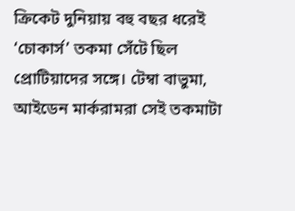ক্রিকেট দুনিয়ায় বহু বছর ধরেই ‘চোকার্স’ তকমা সেঁটে ছিল প্রোটিয়াদের সঙ্গে। টেম্বা বাভুমা, আইডেন মার্করামরা সেই তকমাটা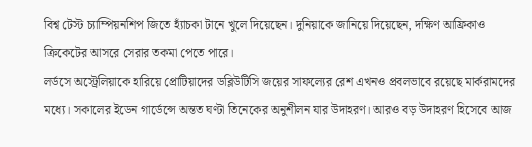বিশ্ব টেস্ট চ্যাম্পিয়নশিপ জিতে হ্যাঁচকা টানে খুলে দিয়েছেন। দুনিয়াকে জানিয়ে দিয়েছেন, দক্ষিণ আফ্রিকাও ক্রিকেটের আসরে সেরার তকমা পেতে পারে।
লর্ডসে অস্ট্রেলিয়াকে হারিয়ে প্রোটিয়াদের ডব্লিউটিসি জয়ের সাফল্যের রেশ এখনও প্রবলভাবে রয়েছে মার্করামদের মধ্যে। সকালের ইডেন গার্ডেন্সে অন্তত ঘণ্টা তিনেকের অনুশীলন যার উদাহরণ। আরও বড় উদাহরণ হিসেবে আজ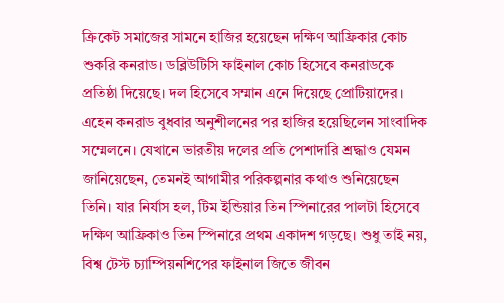ক্রিকেট সমাজের সামনে হাজির হয়েছেন দক্ষিণ আফ্রিকার কোচ শুকরি কনরাড। ডব্লিউটিসি ফাইনাল কোচ হিসেবে কনরাডকে প্রতিষ্ঠা দিয়েছে। দল হিসেবে সম্মান এনে দিয়েছে প্রোটিয়াদের।
এহেন কনরাড বুধবার অনুশীলনের পর হাজির হয়েছিলেন সাংবাদিক সম্মেলনে। যেখানে ভারতীয় দলের প্রতি পেশাদারি শ্রদ্ধাও যেমন জানিয়েছেন, তেমনই আগামীর পরিকল্পনার কথাও শুনিয়েছেন তিনি। যার নির্যাস হল, টিম ইন্ডিয়ার তিন স্পিনারের পালটা হিসেবে দক্ষিণ আফ্রিকাও তিন স্পিনারে প্রথম একাদশ গড়ছে। শুধু তাই নয়, বিশ্ব টেস্ট চ্যাম্পিয়নশিপের ফাইনাল জিতে জীবন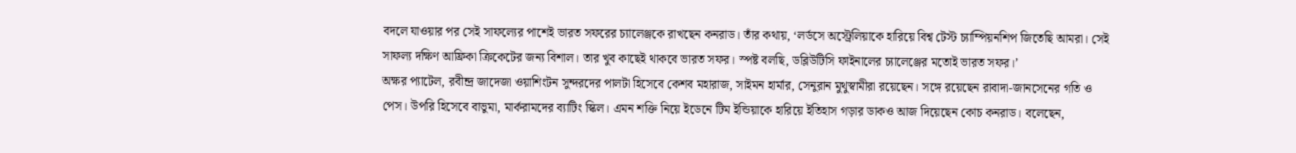বদলে যাওয়ার পর সেই সাফল্যের পাশেই ভারত সফরের চ্যালেঞ্জকে রাখছেন কনরাড। তাঁর কথায়, ‘লর্ডসে অস্ট্রেলিয়াকে হারিয়ে বিশ্ব টেস্ট চ্যাম্পিয়নশিপ জিতেছি আমরা। সেই সাফল্য দক্ষিণ আফ্রিকা ক্রিকেটের জন্য বিশাল। তার খুব কাছেই থাকবে ভারত সফর। স্পষ্ট বলছি, ডব্লিউটিসি ফাইনালের চ্যালেঞ্জের মতোই ভারত সফর।’
অক্ষর প্যাটেল, রবীন্দ্র জাদেজা ওয়াশিংটন সুন্দরদের পালটা হিসেবে কেশব মহারাজ, সাইমন হার্মার, সেনুরান মুথুস্বামীরা রয়েছেন। সঙ্গে রয়েছেন রাবাদা-জানসেনের গতি ও পেস। উপরি হিসেবে বাভুমা, মার্করামদের ব্যাটিং স্কিল। এমন শক্তি নিয়ে ইডেনে টিম ইন্ডিয়াকে হারিয়ে ইতিহাস গড়ার ডাকও আজ দিয়েছেন কোচ কনরাড। বলেছেন,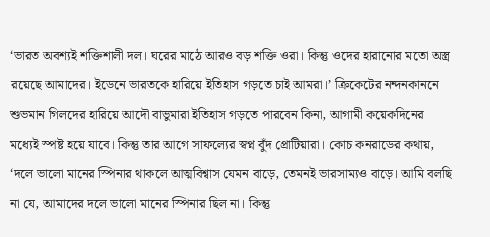‘ভারত অবশ্যই শক্তিশালী দল। ঘরের মাঠে আরও বড় শক্তি ওরা। কিন্তু ওদের হারানোর মতো অস্ত্র রয়েছে আমাদের। ইডেনে ভারতকে হারিয়ে ইতিহাস গড়তে চাই আমরা।’ ক্রিকেটের নন্দনকাননে শুভমান গিলদের হারিয়ে আদৌ বাভুমারা ইতিহাস গড়তে পারবেন কিনা, আগামী কয়েকদিনের মধ্যেই স্পষ্ট হয়ে যাবে। কিন্তু তার আগে সাফল্যের স্বপ্ন বুঁদ প্রোটিয়ারা। কোচ কনরাডের কথায়, ‘দলে ভালো মানের স্পিনার থাকলে আত্মবিশ্বাস যেমন বাড়ে, তেমনই ভারসাম্যও বাড়ে। আমি বলছি না যে, আমাদের দলে ভালো মানের স্পিনার ছিল না। কিন্তু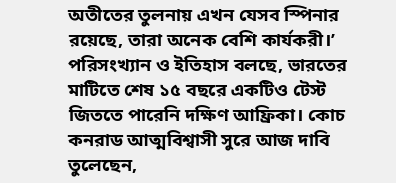অতীতের তুলনায় এখন যেসব স্পিনার রয়েছে, তারা অনেক বেশি কার্যকরী।’
পরিসংখ্যান ও ইতিহাস বলছে, ভারতের মাটিতে শেষ ১৫ বছরে একটিও টেস্ট জিততে পারেনি দক্ষিণ আফ্রিকা। কোচ কনরাড আত্মবিশ্বাসী সুরে আজ দাবি তুলেছেন,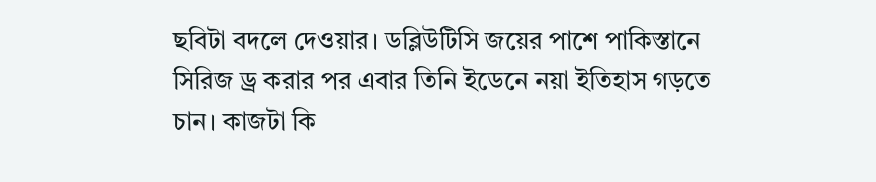ছবিটা বদলে দেওয়ার। ডব্লিউটিসি জয়ের পাশে পাকিস্তানে সিরিজ ড্র করার পর এবার তিনি ইডেনে নয়া ইতিহাস গড়তে চান। কাজটা কি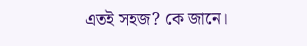এতই সহজ? কে জানে।